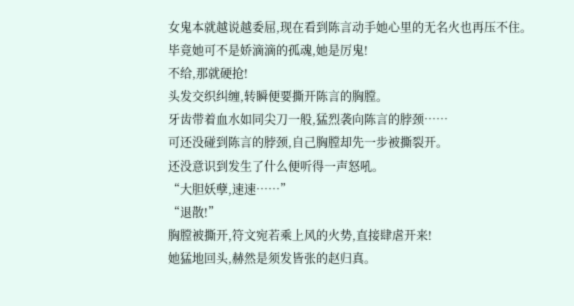女鬼本就越说越委屈,现在看到陈言动手她心里的无名火也再压不住。
毕竟她可不是娇滴滴的孤魂,她是厉鬼!
不给,那就硬抢!
头发交织纠缠,转瞬便要撕开陈言的胸膛。
牙齿带着血水如同尖刀一般,猛烈袭向陈言的脖颈……
可还没碰到陈言的脖颈,自己胸膛却先一步被撕裂开。
还没意识到发生了什么便听得一声怒吼。
“大胆妖孽,速速……”
“退散!”
胸膛被撕开,符文宛若乘上风的火势,直接肆虐开来!
她猛地回头,赫然是须发皆张的赵归真。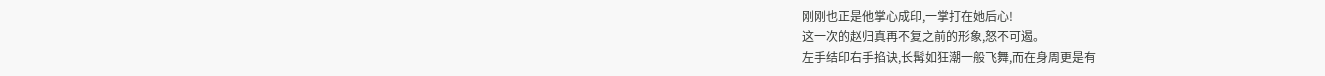刚刚也正是他掌心成印,一掌打在她后心!
这一次的赵归真再不复之前的形象,怒不可遏。
左手结印右手掐诀,长髯如狂潮一般飞舞,而在身周更是有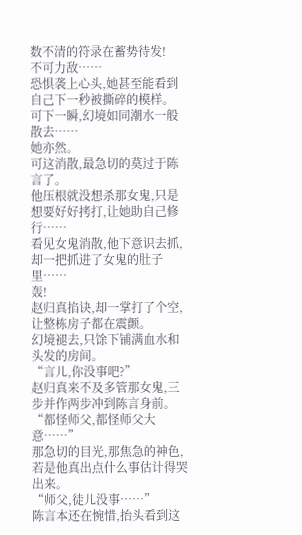数不清的符录在蓄势待发!
不可力敌……
恐惧袭上心头,她甚至能看到自己下一秒被撕碎的模样。
可下一瞬,幻境如同潮水一般散去……
她亦然。
可这消散,最急切的莫过于陈言了。
他压根就没想杀那女鬼,只是想要好好拷打,让她助自己修行……
看见女鬼消散,他下意识去抓,却一把抓进了女鬼的肚子里……
轰!
赵归真掐诀,却一掌打了个空,让整栋房子都在震颤。
幻境褪去,只馀下铺满血水和头发的房间。
“言儿,你没事吧?”
赵归真来不及多管那女鬼,三步并作两步冲到陈言身前。
“都怪师父,都怪师父大意……”
那急切的目光,那焦急的神色,若是他真出点什么事估计得哭出来。
“师父,徒儿没事……”
陈言本还在惋惜,抬头看到这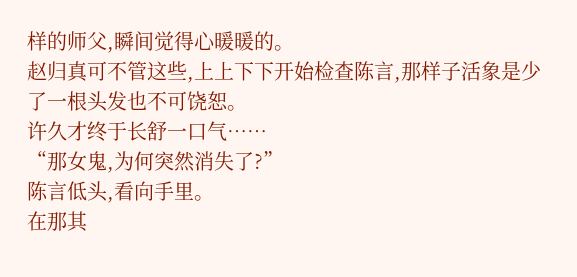样的师父,瞬间觉得心暖暖的。
赵归真可不管这些,上上下下开始检查陈言,那样子活象是少了一根头发也不可饶恕。
许久才终于长舒一口气……
“那女鬼,为何突然消失了?”
陈言低头,看向手里。
在那其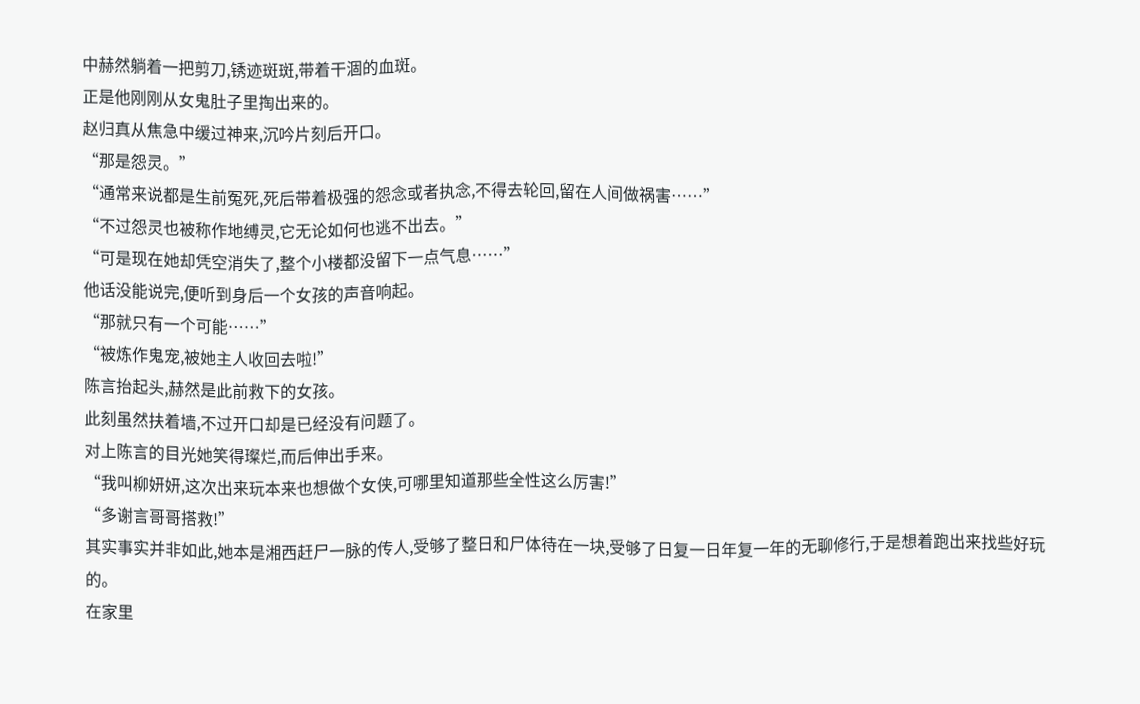中赫然躺着一把剪刀,锈迹斑斑,带着干涸的血斑。
正是他刚刚从女鬼肚子里掏出来的。
赵归真从焦急中缓过神来,沉吟片刻后开口。
“那是怨灵。”
“通常来说都是生前冤死,死后带着极强的怨念或者执念,不得去轮回,留在人间做祸害……”
“不过怨灵也被称作地缚灵,它无论如何也逃不出去。”
“可是现在她却凭空消失了,整个小楼都没留下一点气息……”
他话没能说完,便听到身后一个女孩的声音响起。
“那就只有一个可能……”
“被炼作鬼宠,被她主人收回去啦!”
陈言抬起头,赫然是此前救下的女孩。
此刻虽然扶着墙,不过开口却是已经没有问题了。
对上陈言的目光她笑得璨烂,而后伸出手来。
“我叫柳妍妍,这次出来玩本来也想做个女侠,可哪里知道那些全性这么厉害!”
“多谢言哥哥搭救!”
其实事实并非如此,她本是湘西赶尸一脉的传人,受够了整日和尸体待在一块,受够了日复一日年复一年的无聊修行,于是想着跑出来找些好玩的。
在家里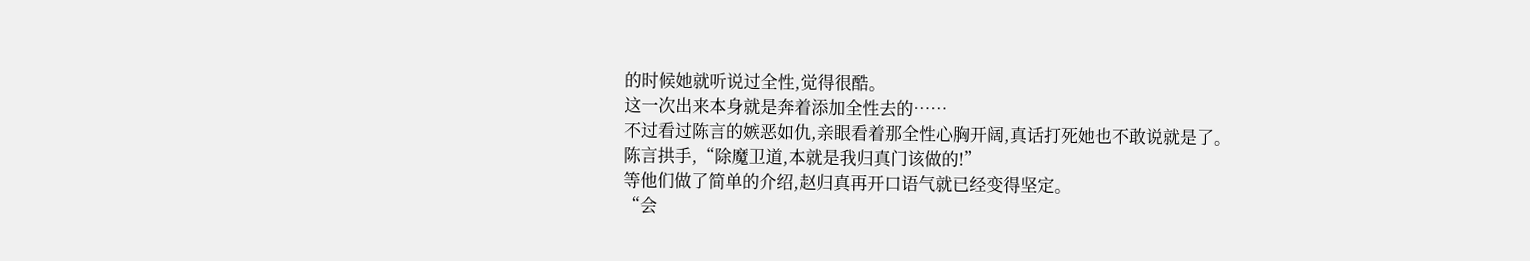的时候她就听说过全性,觉得很酷。
这一次出来本身就是奔着添加全性去的……
不过看过陈言的嫉恶如仇,亲眼看着那全性心胸开阔,真话打死她也不敢说就是了。
陈言拱手,“除魔卫道,本就是我归真门该做的!”
等他们做了简单的介绍,赵归真再开口语气就已经变得坚定。
“会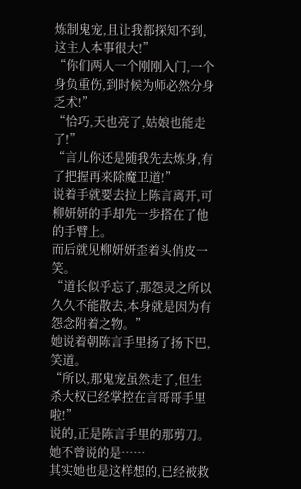炼制鬼宠,且让我都探知不到,这主人本事很大!”
“你们两人一个刚刚入门,一个身负重伤,到时候为师必然分身乏术!”
“恰巧,天也亮了,姑娘也能走了!”
“言儿你还是随我先去炼身,有了把握再来除魔卫道!”
说着手就要去拉上陈言离开,可柳妍妍的手却先一步搭在了他的手臂上。
而后就见柳妍妍歪着头俏皮一笑。
“道长似乎忘了,那怨灵之所以久久不能散去,本身就是因为有怨念附着之物。”
她说着朝陈言手里扬了扬下巴,笑道。
“所以,那鬼宠虽然走了,但生杀大权已经掌控在言哥哥手里啦!”
说的,正是陈言手里的那剪刀。
她不曾说的是……
其实她也是这样想的,已经被救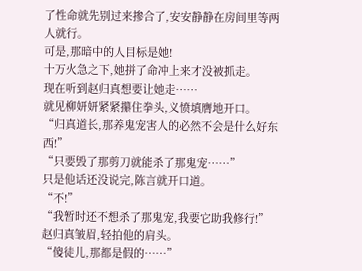了性命就先别过来掺合了,安安静静在房间里等两人就行。
可是,那暗中的人目标是她!
十万火急之下,她拼了命冲上来才没被抓走。
现在听到赵归真想要让她走……
就见柳妍妍紧紧攥住拳头,义愤填膺地开口。
“归真道长,那养鬼宠害人的必然不会是什么好东西!”
“只要毁了那剪刀就能杀了那鬼宠……”
只是他话还没说完,陈言就开口道。
“不!”
“我暂时还不想杀了那鬼宠,我要它助我修行!”
赵归真皱眉,轻拍他的肩头。
“傻徒儿,那都是假的……”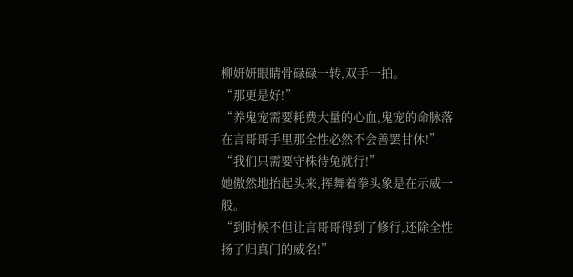柳妍妍眼睛骨碌碌一转,双手一拍。
“那更是好!”
“养鬼宠需要耗费大量的心血,鬼宠的命脉落在言哥哥手里那全性必然不会善罢甘休!”
“我们只需要守株待兔就行!”
她傲然地抬起头来,挥舞着拳头象是在示威一般。
“到时候不但让言哥哥得到了修行,还除全性扬了归真门的威名!”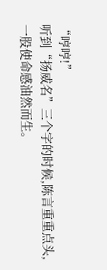“哼哼!”
听到“扬威名”三个字的时候,陈言重重点头,一股使命感油然而生。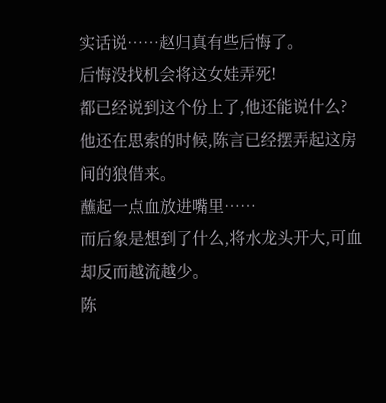实话说……赵归真有些后悔了。
后悔没找机会将这女娃弄死!
都已经说到这个份上了,他还能说什么?
他还在思索的时候,陈言已经摆弄起这房间的狼借来。
蘸起一点血放进嘴里……
而后象是想到了什么,将水龙头开大,可血却反而越流越少。
陈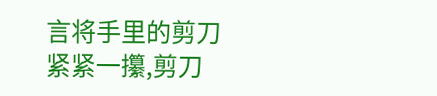言将手里的剪刀紧紧一攥,剪刀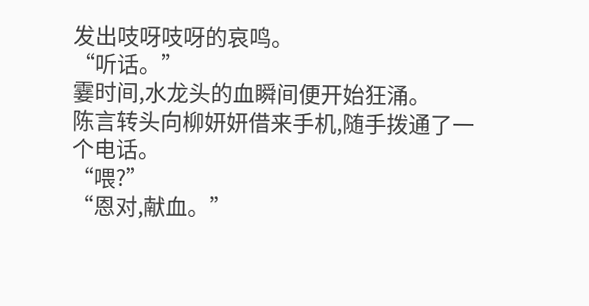发出吱呀吱呀的哀鸣。
“听话。”
霎时间,水龙头的血瞬间便开始狂涌。
陈言转头向柳妍妍借来手机,随手拨通了一个电话。
“喂?”
“恩对,献血。”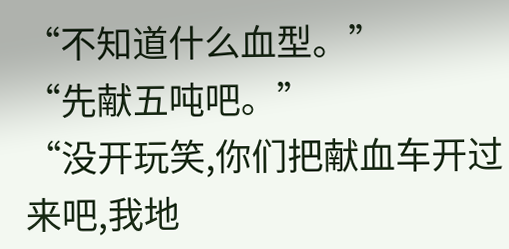“不知道什么血型。”
“先献五吨吧。”
“没开玩笑,你们把献血车开过来吧,我地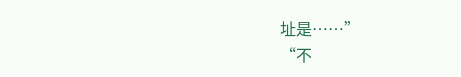址是……”
“不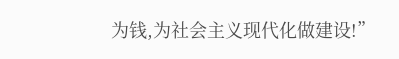为钱,为社会主义现代化做建设!”